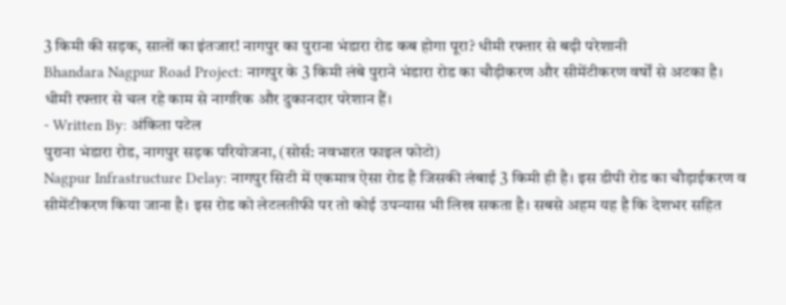3 किमी की सड़क, सालों का इंतजार! नागपुर का पुराना भंडारा रोड कब होगा पूरा? धीमी रफ्तार से बढ़ी परेशानी
Bhandara Nagpur Road Project: नागपुर के 3 किमी लंबे पुराने भंडारा रोड का चौड़ीकरण और सीमेंटीकरण वर्षों से अटका है। धीमी रफ्तार से चल रहे काम से नागरिक और दुकानदार परेशान हैं।
- Written By: अंकिता पटेल
पुराना भंडारा रोड, नागपुर सड़क परियोजना, (सोर्स: नवभारत फाइल फोटो)
Nagpur Infrastructure Delay: नागपुर सिटी में एकमात्र ऐसा रोड है जिसकी लंबाई 3 किमी ही है। इस डीपी रोड का चौड़ाईकरण व सीमेंटीकरण किया जाना है। इस रोड को लेटलतीफी पर तो कोई उपन्यास भी लिख सकता है। सबसे अहम यह है कि देशभर सहित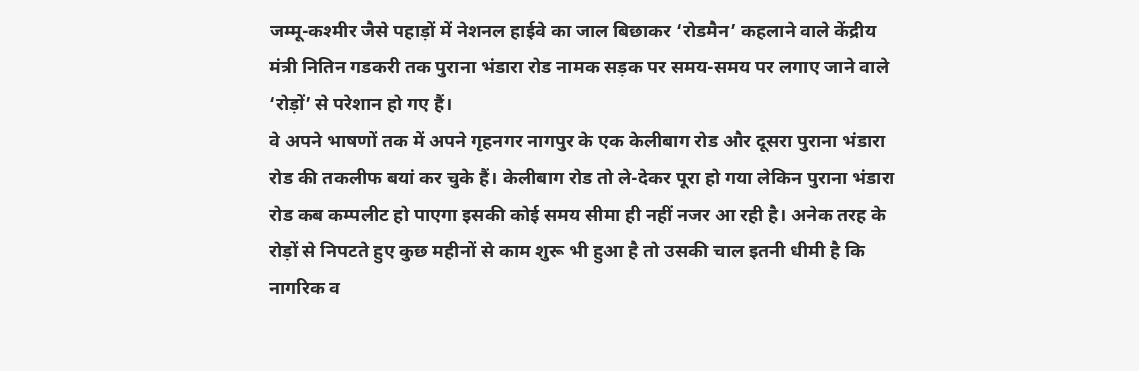जम्मू-कश्मीर जैसे पहाड़ों में नेशनल हाईवे का जाल बिछाकर ‘रोडमैन’ कहलाने वाले केंद्रीय मंत्री नितिन गडकरी तक पुराना भंडारा रोड नामक सड़क पर समय-समय पर लगाए जाने वाले ‘रोड़ों’ से परेशान हो गए हैं।
वे अपने भाषणों तक में अपने गृहनगर नागपुर के एक केलीबाग रोड और दूसरा पुराना भंडारा रोड की तकलीफ बयां कर चुके हैं। केलीबाग रोड तो ले-देकर पूरा हो गया लेकिन पुराना भंडारा रोड कब कम्पलीट हो पाएगा इसकी कोई समय सीमा ही नहीं नजर आ रही है। अनेक तरह के रोड़ों से निपटते हुए कुछ महीनों से काम शुरू भी हुआ है तो उसकी चाल इतनी धीमी है कि नागरिक व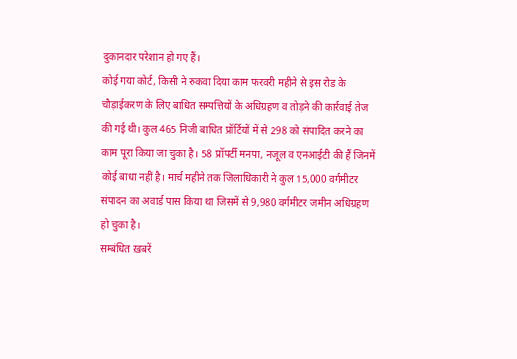दुकानदार परेशान हो गए हैं।
कोई गया कोर्ट, किसी ने रुकवा दिया काम फरवरी महीने से इस रोड के चौड़ाईकरण के लिए बाधित सम्पत्तियों के अधिग्रहण व तोड़ने की कार्रवाई तेज की गई थी। कुल 465 निजी बाधित प्रॉर्टियों में से 298 को संपादित करने का काम पूरा किया जा चुका है। 58 प्रॉपर्टी मनपा, नजूल व एनआईटी की हैं जिनमें कोई बाधा नहीं है। मार्च महीने तक जिलाधिकारी ने कुल 15,000 वर्गमीटर संपादन का अवार्ड पास किया था जिसमें से 9,980 वर्गमीटर जमीन अधिग्रहण हो चुका है।
सम्बंधित ख़बरें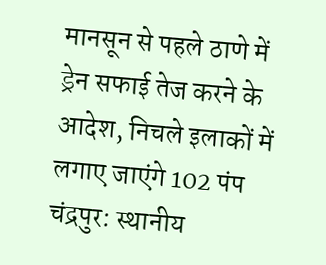मानसून से पहले ठाणे में ड्रेन सफाई तेज करने के आदेश, निचले इलाकों में लगाए जाएंगे 102 पंप
चंद्रपुर: स्थानीय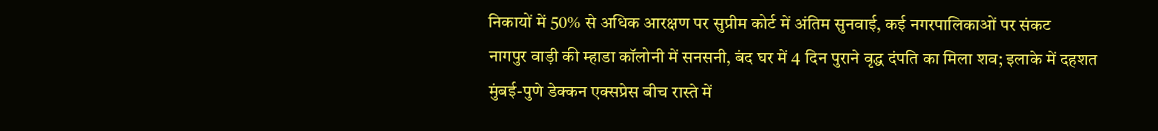निकायों में 50% से अधिक आरक्षण पर सुप्रीम कोर्ट में अंतिम सुनवाई, कई नगरपालिकाओं पर संकट
नागपुर वाड़ी की म्हाडा कॉलोनी में सनसनी, बंद घर में 4 दिन पुराने वृद्ध दंपति का मिला शव; इलाके में दहशत
मुंबई-पुणे डेक्कन एक्सप्रेस बीच रास्ते में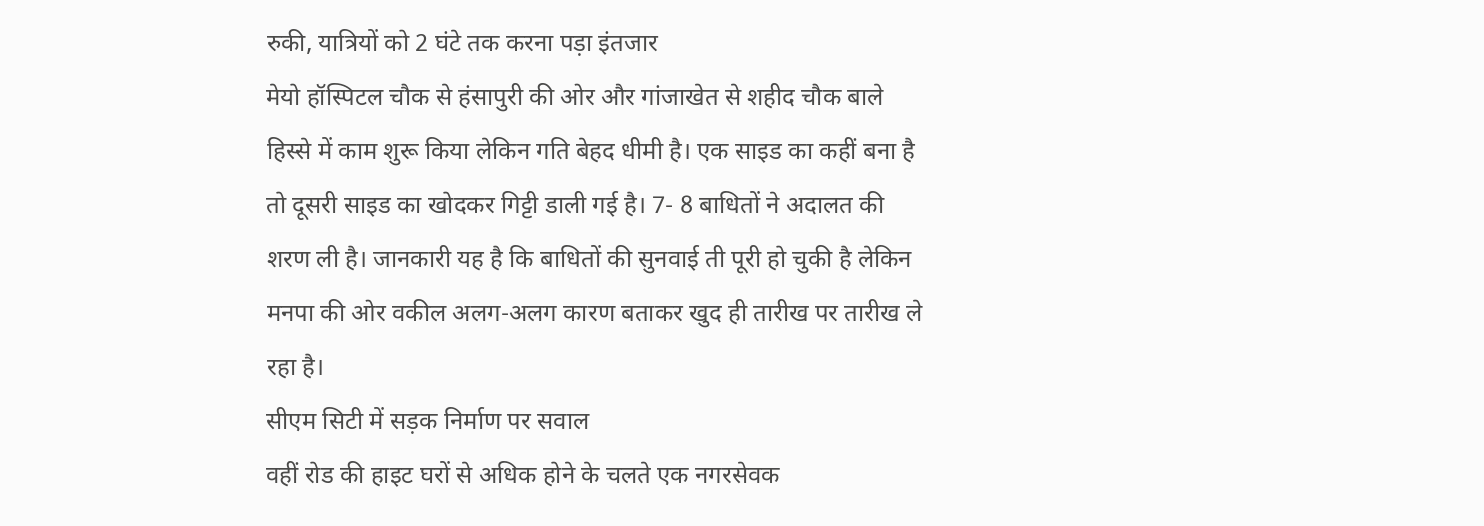रुकी, यात्रियों को 2 घंटे तक करना पड़ा इंतजार
मेयो हॉस्पिटल चौक से हंसापुरी की ओर और गांजाखेत से शहीद चौक बाले हिस्से में काम शुरू किया लेकिन गति बेहद धीमी है। एक साइड का कहीं बना है तो दूसरी साइड का खोदकर गिट्टी डाली गई है। 7- 8 बाधितों ने अदालत की शरण ली है। जानकारी यह है कि बाधितों की सुनवाई ती पूरी हो चुकी है लेकिन मनपा की ओर वकील अलग-अलग कारण बताकर खुद ही तारीख पर तारीख ले रहा है।
सीएम सिटी में सड़क निर्माण पर सवाल
वहीं रोड की हाइट घरों से अधिक होने के चलते एक नगरसेवक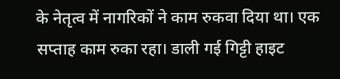के नेतृत्व में नागरिकों ने काम रुकवा दिया था। एक सप्ताह काम रुका रहा। डाली गई गिट्टी हाइट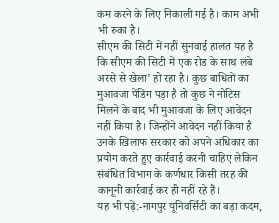कम करने के लिए निकाली गई है। काम अभी भी रुका है।
सीएम की सिटी में नहीं सुनवाई हालत यह है कि सीएम की सिटी में एक रोड के साथ लंबे अरसे से खेला’ हो रहा है। कुछ बाधितों का मुआवजा पेंडिंग पड़ा है तो कुछ ने नोटिस मिलने के बाद भी मुआवजा के लिए आवेदन नहीं किया है। जिन्होंने आवेदन नहीं किया है उनके खिलाफ सरकार को अपने अधिकार का प्रयोग करते हुए कार्रवाई करनी चाहिए लेकिन संबंधित विभाग के कर्णधार किसी तरह की कानूनी कार्रवाई कर ही नहीं रहे हैं।
यह भी पढ़ें:-नागपुर यूनिवर्सिटी का बड़ा कदम,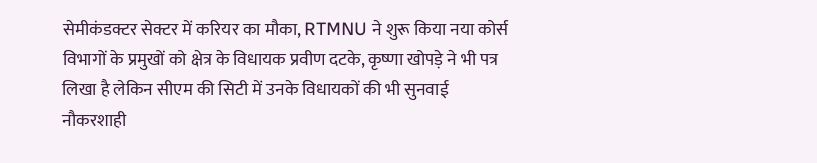सेमीकंडक्टर सेक्टर में करियर का मौका, RTMNU ने शुरू किया नया कोर्स
विभागों के प्रमुखों को क्षेत्र के विधायक प्रवीण दटके, कृष्णा खोपड़े ने भी पत्र लिखा है लेकिन सीएम की सिटी में उनके विधायकों की भी सुनवाई नौकरशाही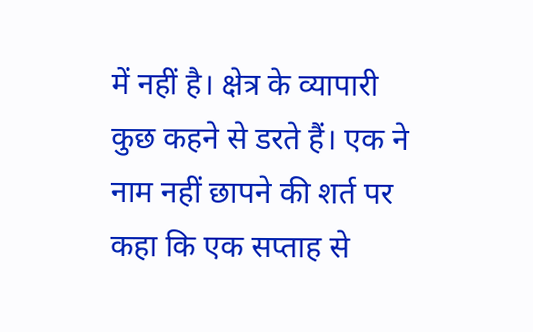में नहीं है। क्षेत्र के व्यापारी कुछ कहने से डरते हैं। एक ने नाम नहीं छापने की शर्त पर कहा कि एक सप्ताह से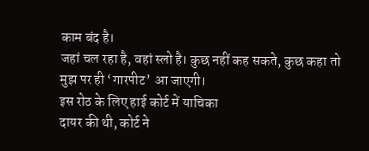काम बंद है।
जहां चल रहा है, वहां स्लो है। कुछ नहीं कह सकते, कुछ कहा तो मुझ पर ही ‘गारपीट’ आ जाएगी।
इस रोठ के लिए हाई कोर्ट में याचिका
दायर की थी, कोर्ट ने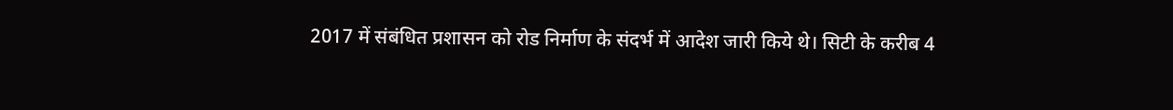2017 में संबंधित प्रशासन को रोड निर्माण के संदर्भ में आदेश जारी किये थे। सिटी के करीब 4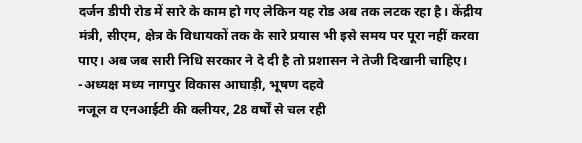दर्जन डीपी रोड में सारे के काम हो गए लेकिन यह रोड अब तक लटक रहा है। केंद्रीय मंत्री, सीएम, क्षेत्र के विधायकों तक के सारे प्रयास भी इसे समय पर पूरा नहीं करवा पाए। अब जब सारी निधि सरकार ने दे दी है तो प्रशासन ने तेजी दिखानी चाहिए।
-अध्यक्ष मध्य नागपुर विकास आघाड़ी, भूषण दहवे
नजूल व एनआईटी की क्लीयर, 28 वर्षों से चल रही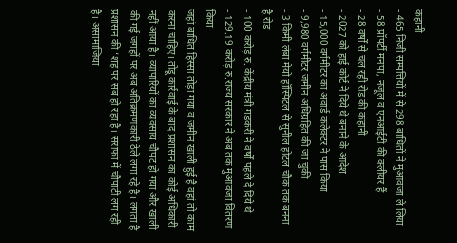कहानी
- 465 निजी सम्पत्तियों में से 298 बाधितों ने मुआवजा ले लिया
- 58 प्रॉपर्टी मनपा, नजूल व एनआईटी की क्लीयर हैं
- 28 वर्षों से चल रही रोड की कहानी
- 2027 को हाई कोर्ट ने दिये थे बनाने के आदेश
- 15,000 वर्गमीटर का अवार्ड कलेक्टर ने पास किया
- 9,980 वर्गमीटर जमीन अधिग्रहित की जा चुकी
- 3 किमी लंबा मेयो हॉस्पिटल से सुनील होटल चौक तक बनना है रोड
- 100 करोड़ रु. केंद्रीय मंत्री गडकरी ने वर्षों पहले दे दिये थे
- 129.19 करोड़ रु.राज्य सरकार ने अब तक मुआवजा वितरण किया
जहां बाधित हिस्सा तोड़ा गया व जमीन खाली हुई है वहां तो काम करना चाहिए। तोडू कार्रवाई के बाद प्रशासन का कोई अधिकारी नहीं आया है। व्यापारियों का व्यवसाय चौपट हो गया और खाली की गई जगहों पर अब अतिक्रमणकारी ठेले लगा रहे है। लगता है प्रशासन की ‘शह पर सब हो रहा है। सराफा में चौपाटी लग रही है। असामाजिया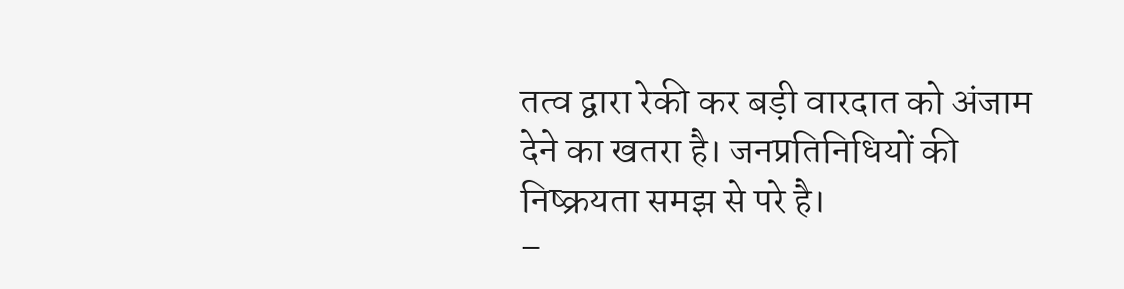तत्व द्वारा रेकी कर बड़ी वारदात को अंजाम देने का खतरा है। जनप्रतिनिधियों की निष्क्रयता समझ से परे है।
–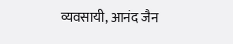व्यवसायी, आनंद जैन